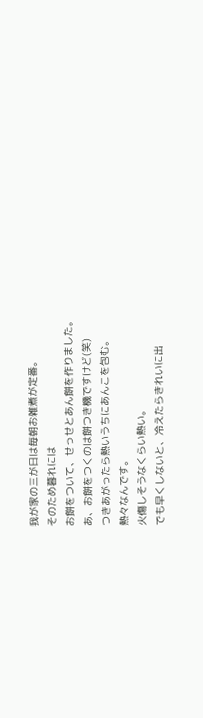我が家の三が日は毎朝お雑煮が定番。
そのため暮れには
お餅をついて、せっせとあん餅を作りました。
あ、お餅をつくのは餅つき機ですけど(笑)
つきあがったら熱いうちにあんこを包む。
熱々なんです。
火傷しそうなくらい熱い。
でも早くしないと、冷えたらきれいに出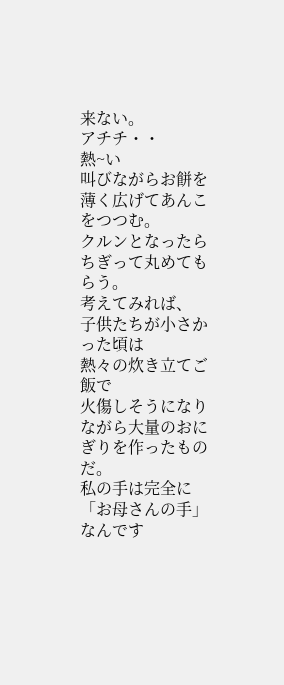来ない。
アチチ・・
熱~い
叫びながらお餅を薄く広げてあんこをつつむ。
クルンとなったらちぎって丸めてもらう。
考えてみれば、
子供たちが小さかった頃は
熱々の炊き立てご飯で
火傷しそうになりながら大量のおにぎりを作ったものだ。
私の手は完全に「お母さんの手」なんです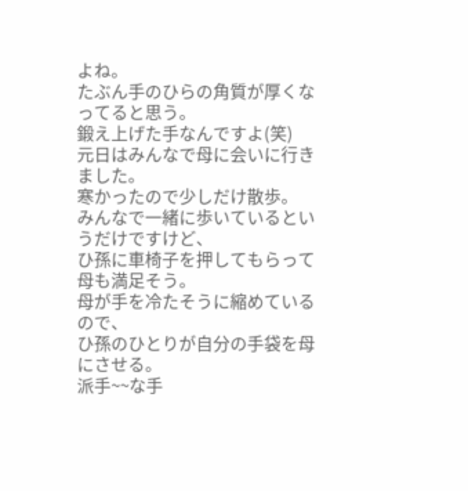よね。
たぶん手のひらの角質が厚くなってると思う。
鍛え上げた手なんですよ(笑)
元日はみんなで母に会いに行きました。
寒かったので少しだけ散歩。
みんなで一緒に歩いているというだけですけど、
ひ孫に車椅子を押してもらって母も満足そう。
母が手を冷たそうに縮めているので、
ひ孫のひとりが自分の手袋を母にさせる。
派手~~な手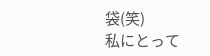袋(笑)
私にとって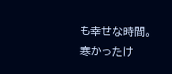も幸せな時間。
寒かったけ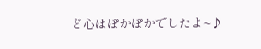ど心はぽかぽかでしたよ~♪